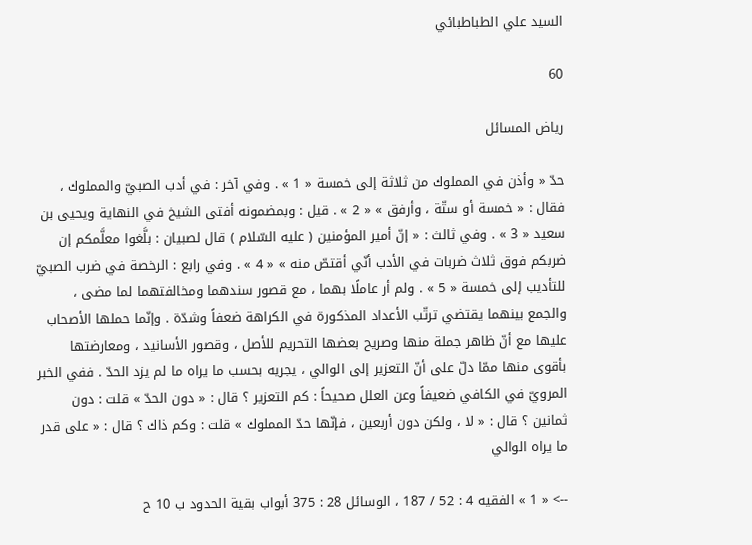السيد علي الطباطبائي

60

رياض المسائل

حدّ « وأذن في المملوك من ثلاثة إلى خمسة « 1 » . وفي آخر : في أدب الصبيّ والمملوك ، فقال : « خمسة أو ستّة ، وأرفق » « 2 » . قيل : وبمضمونه أفتى الشيخ في النهاية ويحيى بن سعيد « 3 » . وفي ثالث : « إنّ أمير المؤمنين ( عليه السّلام ) قال لصبيان : بلَّغوا معلَّمكم إن ضربكم فوق ثلاث ضربات في الأدب أنّي أقتصّ منه » « 4 » . وفي رابع : الرخصة في ضرب الصبيّ للتأديب إلى خمسة « 5 » . ولم أر عاملًا بهما ، مع قصور سندهما ومخالفتهما لما مضى ، والجمع بينهما يقتضي ترتّب الأعداد المذكورة في الكراهة ضعفاً وشدّة . وإنّما حملها الأصحاب عليها مع أنّ ظاهر جملة منها وصريح بعضها التحريم للأصل ، وقصور الأسانيد ، ومعارضتها بأقوى منها ممّا دلّ على أنّ التعزير إلى الوالي ، يجريه بحسب ما يراه ما لم يزد الحدّ . ففي الخبر المرويّ في الكافي ضعيفاً وعن العلل صحيحاً : كم التعزير ؟ قال : « دون الحدّ » قلت : دون ثمانين ؟ قال : « لا ، ولكن دون أربعين ، فإنّها حدّ المملوك » قلت : وكم ذاك ؟ قال : « على قدر ما يراه الوالي

--> « 1 » الفقيه 4 : 52 / 187 ، الوسائل 28 : 375 أبواب بقية الحدود ب 10 ح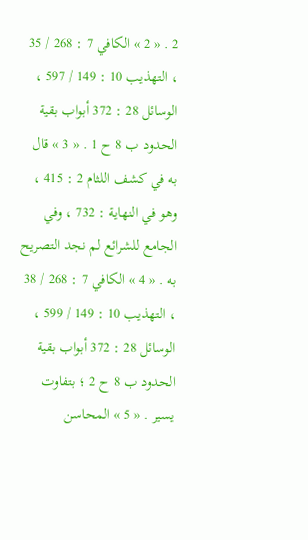2 . « 2 » الكافي 7 : 268 / 35 ، التهذيب 10 : 149 / 597 ، الوسائل 28 : 372 أبواب بقية الحدود ب 8 ح 1 . « 3 » قال به في كشف اللثام 2 : 415 ، وهو في النهاية : 732 ، وفي الجامع للشرائع لم نجد التصريح به . « 4 » الكافي 7 : 268 / 38 ، التهذيب 10 : 149 / 599 ، الوسائل 28 : 372 أبواب بقية الحدود ب 8 ح 2 ؛ بتفاوت يسير . « 5 » المحاسن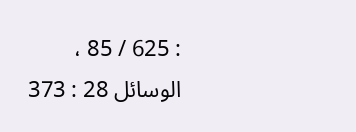: 625 / 85 ، الوسائل 28 : 373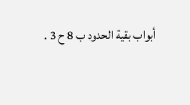أبواب بقية الحدود ب 8 ح 3 .